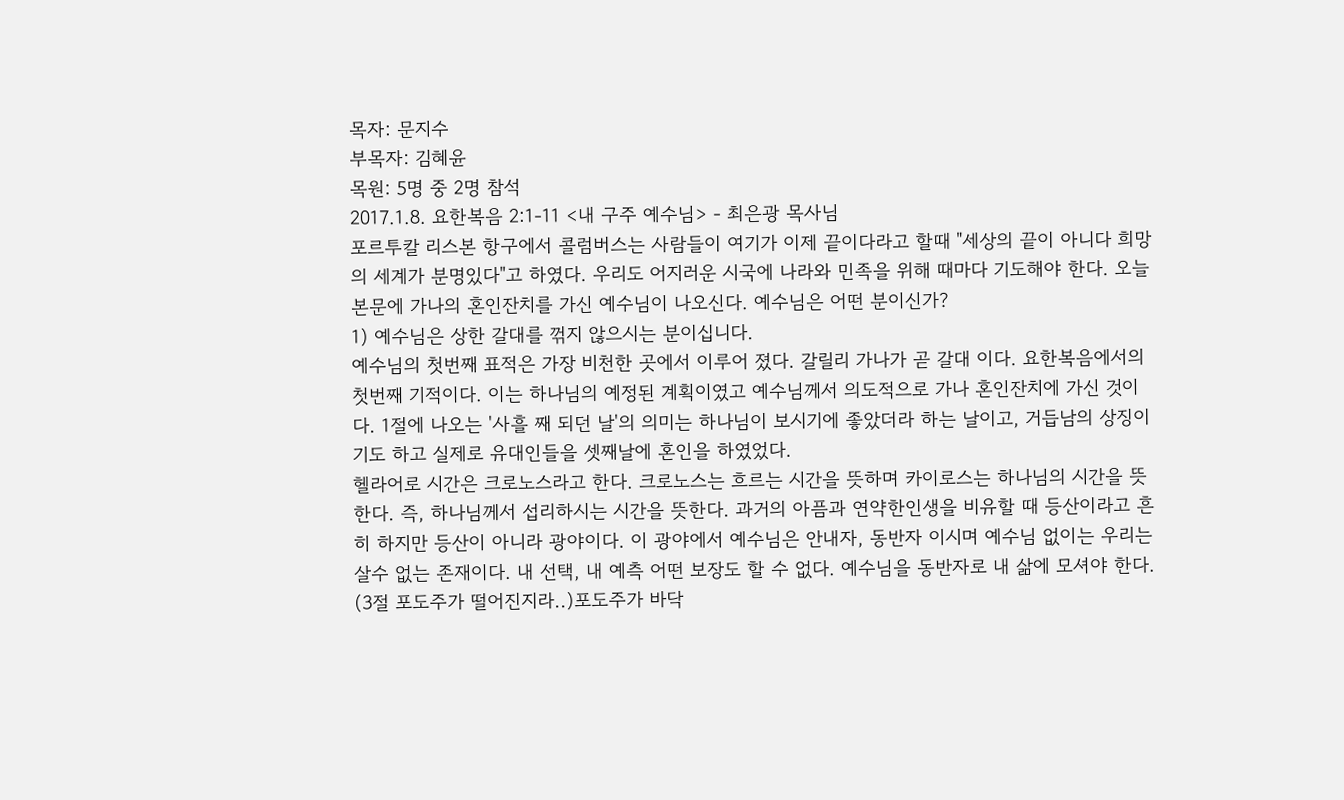목자: 문지수
부목자: 김혜윤
목원: 5명 중 2명 참석
2017.1.8. 요한복음 2:1-11 <내 구주 예수님> - 최은광 목사님
포르투칼 리스본 항구에서 콜럼버스는 사람들이 여기가 이제 끝이다라고 할때 "세상의 끝이 아니다 희망의 세계가 분명있다"고 하였다. 우리도 어지러운 시국에 나라와 민족을 위해 때마다 기도해야 한다. 오늘 본문에 가나의 혼인잔치를 가신 예수님이 나오신다. 예수님은 어떤 분이신가?
1) 예수님은 상한 갈대를 꺾지 않으시는 분이십니다.
예수님의 첫번째 표적은 가장 비천한 곳에서 이루어 졌다. 갈릴리 가나가 곧 갈대 이다. 요한복음에서의 첫번째 기적이다. 이는 하나님의 예정된 계획이였고 예수님께서 의도적으로 가나 혼인잔치에 가신 것이다. 1절에 나오는 '사흘 째 되던 날'의 의미는 하나님이 보시기에 좋았더라 하는 날이고, 거듭남의 상징이기도 하고 실제로 유대인들을 셋째날에 혼인을 하였었다.
헬라어로 시간은 크로노스라고 한다. 크로노스는 흐르는 시간을 뜻하며 카이로스는 하나님의 시간을 뜻한다. 즉, 하나님께서 섭리하시는 시간을 뜻한다. 과거의 아픔과 연약한인생을 비유할 때 등산이라고 흔히 하지만 등산이 아니라 광야이다. 이 광야에서 예수님은 안내자, 동반자 이시며 예수님 없이는 우리는 살수 없는 존재이다. 내 선택, 내 예측 어떤 보장도 할 수 없다. 예수님을 동반자로 내 삶에 모셔야 한다.
(3절 포도주가 떨어진지라..)포도주가 바닥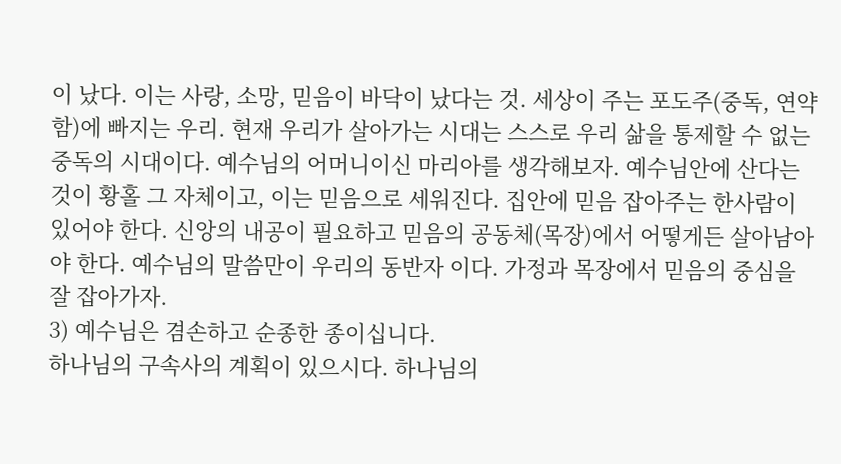이 났다. 이는 사랑, 소망, 믿음이 바닥이 났다는 것. 세상이 주는 포도주(중독, 연약함)에 빠지는 우리. 현재 우리가 살아가는 시대는 스스로 우리 삶을 통제할 수 없는 중독의 시대이다. 예수님의 어머니이신 마리아를 생각해보자. 예수님안에 산다는 것이 황홀 그 자체이고, 이는 믿음으로 세워진다. 집안에 믿음 잡아주는 한사람이 있어야 한다. 신앙의 내공이 필요하고 믿음의 공동체(목장)에서 어떻게든 살아남아야 한다. 예수님의 말씀만이 우리의 동반자 이다. 가정과 목장에서 믿음의 중심을 잘 잡아가자.
3) 예수님은 겸손하고 순종한 종이십니다.
하나님의 구속사의 계획이 있으시다. 하나님의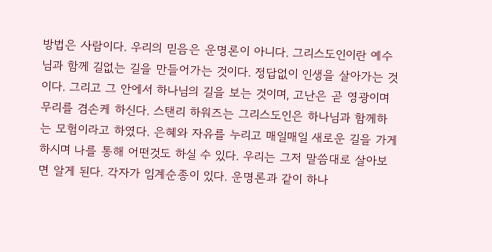방법은 사람이다. 우리의 믿음은 운명론이 아니다. 그리스도인이란 예수님과 함께 길없는 길을 만들어가는 것이다. 정답없이 인생을 살아가는 것이다. 그리고 그 안에서 하나님의 길을 보는 것이며, 고난은 곧 영광이며 무리를 겸손케 하신다. 스탠리 하워즈는 그리스도인은 하나님과 함께하는 모험이라고 하였다. 은혜와 자유를 누리고 매일매일 새로운 길을 가게 하시며 나를 통해 어떤것도 하실 수 있다. 우리는 그저 말씀대로 살아보면 알게 된다. 각자가 임계순종이 있다. 운명론과 같이 하나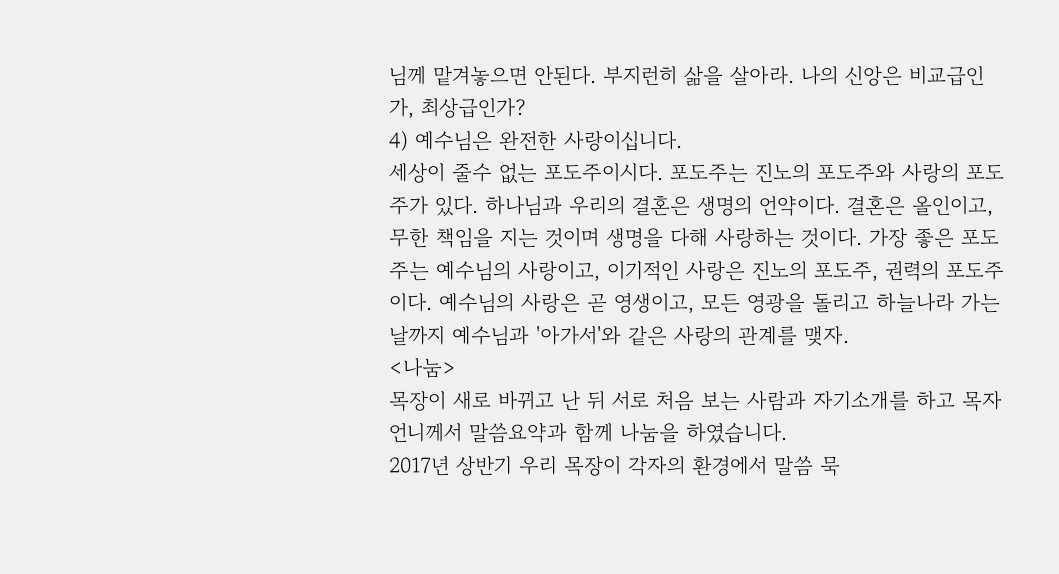님께 맡겨놓으면 안된다. 부지런히 삶을 살아라. 나의 신앙은 비교급인가, 최상급인가?
4) 예수님은 완전한 사랑이십니다.
세상이 줄수 없는 포도주이시다. 포도주는 진노의 포도주와 사랑의 포도주가 있다. 하나님과 우리의 결혼은 생명의 언약이다. 결혼은 올인이고, 무한 책임을 지는 것이며 생명을 다해 사랑하는 것이다. 가장 좋은 포도주는 예수님의 사랑이고, 이기적인 사랑은 진노의 포도주, 권력의 포도주 이다. 예수님의 사랑은 곧 영생이고, 모든 영광을 돌리고 하늘나라 가는 날까지 예수님과 '아가서'와 같은 사랑의 관계를 맺자.
<나눔>
목장이 새로 바뀌고 난 뒤 서로 처음 보는 사람과 자기소개를 하고 목자언니께서 말씀요약과 함께 나눔을 하였습니다.
2017년 상반기 우리 목장이 각자의 환경에서 말씀 묵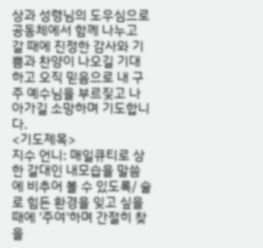상과 성령님의 도우심으로 공동체에서 함께 나누고 갈 때에 진정한 감사와 기쁨과 찬양이 나오길 기대하고 오직 믿음으로 내 구주 예수님을 부르짖고 나아가길 소망하며 기도합니다.
<기도제목>
지수 언니: 매일큐티로 상한 갈대인 내모습을 말씀에 비추어 볼 수 있도록/ 술로 힘든 환경을 잊고 싶을 때에 '주여'하며 간절히 찾을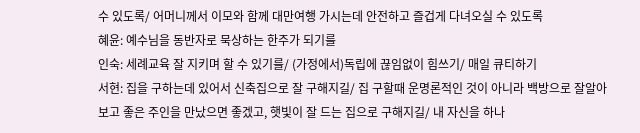수 있도록/ 어머니께서 이모와 함께 대만여행 가시는데 안전하고 즐겁게 다녀오실 수 있도록
혜윤: 예수님을 동반자로 묵상하는 한주가 되기를
인숙: 세례교육 잘 지키며 할 수 있기를/ (가정에서)독립에 끊임없이 힘쓰기/ 매일 큐티하기
서현: 집을 구하는데 있어서 신축집으로 잘 구해지길/ 집 구할때 운명론적인 것이 아니라 백방으로 잘알아보고 좋은 주인을 만났으면 좋겠고, 햇빛이 잘 드는 집으로 구해지길/ 내 자신을 하나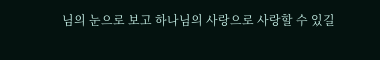님의 눈으로 보고 하나님의 사랑으로 사랑할 수 있길